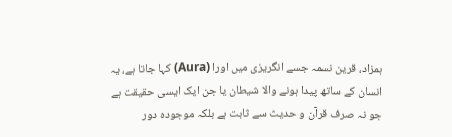ہمزاد، قرین نسمہ جسے انگریزی میں اورا (Aura) کہا جاتا ہے، یہ انسان کے ساتھ پیدا ہونے والا شیطان یا جن ایک ایسی حقیقت ہے جو نہ صرف قرآن و حدیث سے ثابت ہے بلکہ موجودہ دور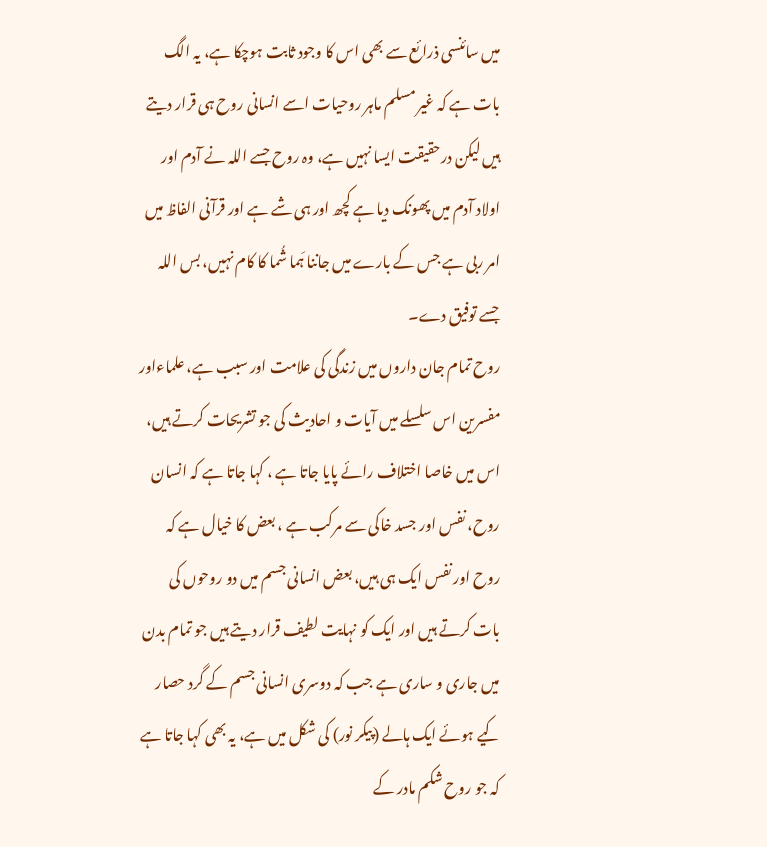میں سائنسی ذرائع سے بھی اس کا وجود ثابت ہوچکا ہے، یہ الگ بات ہے کہ غیر مسلم ماہر روحیات اسے انسانی روح ہی قرار دیتے ہیں لیکن درحقیقت ایسا نہیں ہے، وہ روح جسے اللہ نے آدم اور اولاد آدم میں پھونک دیا ہے کچھ اور ہی شے ہے اور قرآنی الفاظ میں امر ربی ہے جس کے بارے میں جاننا ہَما شُما کا کام نہیں، بس اللہ جسے توفیق دے۔
روح تمام جان داروں میں زندگی کی علامت اور سبب ہے، علماءاور مفسرین اس سلسلے میں آیات و احادیث کی جو تشریحات کرتے ہیں، اس میں خاصا اختلاف رائے پایا جاتا ہے ، کہا جاتا ہے کہ انسان روح، نفس اور جسد خاکی سے مرکب ہے ، بعض کا خیال ہے کہ روح اور نفس ایک ہی ہیں، بعض انسانی جسم میں دو روحوں کی بات کرتے ہیں اور ایک کو نہایت لطیف قرار دیتے ہیں جو تمام بدن میں جاری و ساری ہے جب کہ دوسری انسانی جسم کے گرد حصار کیے ہوئے ایک ہالے (پیکر نور) کی شکل میں ہے، یہ بھی کہا جاتا ہے کہ جو روح شکم مادر کے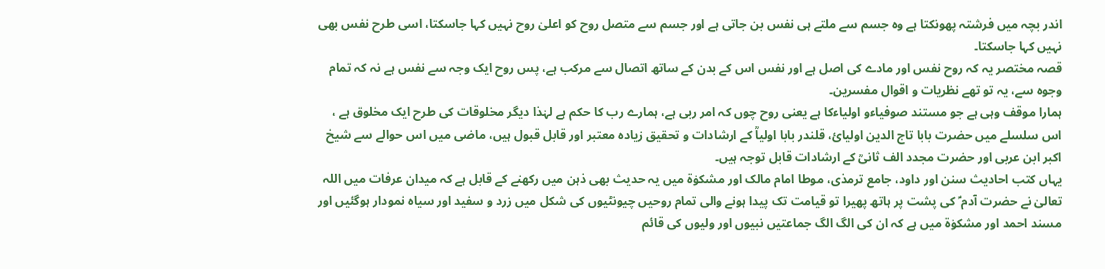اندر بچہ میں فرشتہ پھونکتا ہے وہ جسم سے ملتے ہی نفس بن جاتی ہے اور جسم سے متصل روح کو اعلیٰ روح نہیں کہا جاسکتا، اسی طرح نفس بھی نہیں کہا جاسکتا۔
قصہ مختصر یہ کہ روح نفس اور مادے کی اصل ہے اور نفس اس کے بدن کے ساتھ اتصال سے مرکب ہے، پس روح ایک وجہ سے نفس ہے نہ کہ تمام وجوہ سے، یہ تو تھے نظریات و اقوال مفسرین۔
ہمارا موقف وہی ہے جو مستند صوفیاءو اولیاءکا ہے یعنی روح چوں کہ امر ربی ہے، ہمارے رب کا حکم ہے لہٰذا دیگر مخلوقات کی طرح ایک مخلوق ہے ، اس سلسلے میں حضرت بابا تاج الدین اولیائ، قلندر بابا اولیاؒ کے ارشادات و تحقیق زیادہ معتبر اور قابل قبول ہیں، ماضی میں اس حوالے سے شیخ اکبر ابن عربی اور حضرت مجدد الف ثانیؒ کے ارشادات قابل توجہ ہیں۔
یہاں کتب احادیث سنن اور داود، جامع ترمذی، موطا امام مالک اور مشکوٰة میں یہ حدیث بھی ذہن میں رکھنے کے قابل ہے کہ میدان عرفات میں اللہ تعالیٰ نے حضرت آدم ؑ کی پشت پر ہاتھ پھیرا تو قیامت تک پیدا ہونے والی تمام روحیں چیونٹیوں کی شکل میں زرد و سفید اور سیاہ نمودار ہوگئیں اور مسند احمد اور مشکوٰة میں ہے کہ ان کی الگ الگ جماعتیں نبیوں اور ولیوں کی قائم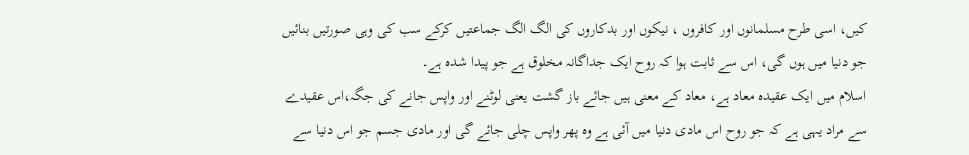کیں، اسی طرح مسلمانوں اور کافروں ، نیکوں اور بدکاروں کی الگ الگ جماعتیں کرکے سب کی وہی صورتیں بنائیں جو دنیا میں ہوں گی، اس سے ثابت ہوا کہ روح ایک جداگانہ مخلوق ہے جو پیدا شدہ ہے۔
اسلام میں ایک عقیدہ معاد ہے، معاد کے معنی ہیں جائے باز گشت یعنی لوٹنے اور واپس جانے کی جگہ،اس عقیدے سے مراد یہی ہے کہ جو روح اس مادی دنیا میں آئی ہے وہ پھر واپس چلی جائے گی اور مادی جسم جو اس دنیا سے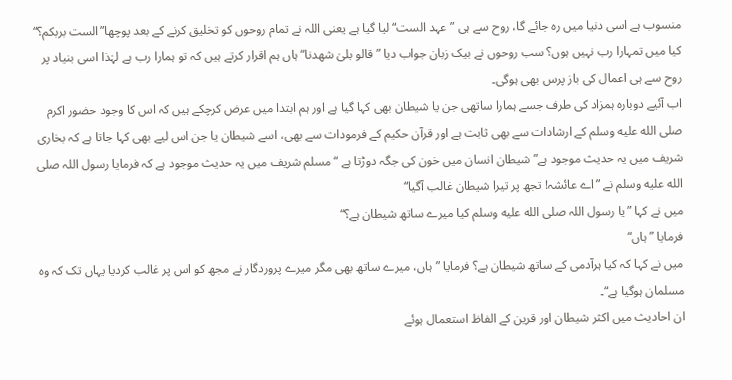منسوب ہے اسی دنیا میں رہ جائے گا، روح سے ہی ”عہد الست“ لیا گیا ہے یعنی اللہ نے تمام روحوں کو تخلیق کرنے کے بعد پوچھا”الست بربکم؟“ کیا میں تمہارا رب نہیں ہوں؟ سب روحوں نے بیک زبان جواب دیا ”قالو بلیٰ شھدنا“ ہاں ہم اقرار کرتے ہیں کہ تو ہمارا رب ہے لہٰذا اسی بنیاد پر روح سے ہی اعمال کی باز پرس بھی ہوگی۔
اب آئیے دوبارہ ہمزاد کی طرف جسے ہمارا ساتھی جن یا شیطان بھی کہا گیا ہے اور ہم ابتدا میں عرض کرچکے ہیں کہ اس کا وجود حضور اکرم صلى الله عليه وسلم کے ارشادات سے بھی ثابت ہے اور قرآن حکیم کے فرمودات سے بھی، اسے شیطان یا جن اس لیے بھی کہا جاتا ہے کہ بخاری شریف میں یہ حدیث موجود ہے” شیطان انسان میں خون کی جگہ دوڑتا ہے “ مسلم شریف میں یہ حدیث موجود ہے کہ فرمایا رسول اللہ صلى الله عليه وسلم نے ”اے عائشہ! تجھ پر تیرا شیطان غالب آگیا“
میں نے کہا ”یا رسول اللہ صلى الله عليه وسلم کیا میرے ساتھ شیطان ہے؟“
فرمایا ” ہاں“
میں نے کہا کہ کیا ہرآدمی کے ساتھ شیطان ہے؟ فرمایا ”ہاں، میرے ساتھ بھی مگر میرے پروردگار نے مجھ کو اس پر غالب کردیا یہاں تک کہ وہ مسلمان ہوگیا ہے“۔
ان احادیث میں اکثر شیطان اور قرین کے الفاظ استعمال ہوئے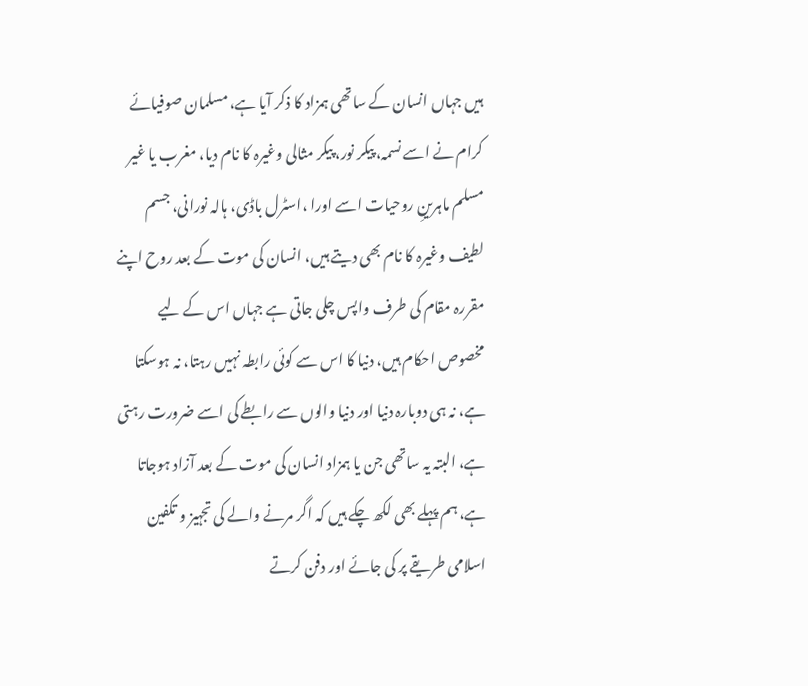ہیں جہاں انسان کے ساتھی ہمزاد کا ذکر آیا ہے، مسلمان صوفیائے کرام نے اسے نسمہ، پیکر نور، پیکر مثالی وغیرہ کا نام دیا، مغرب یا غیر مسلم ماہرینِ روحیات اسے اورا ،اسٹرل باڈی، ہالہ نورانی، جسم لطیف وغیرہ کا نام بھی دیتے ہیں، انسان کی موت کے بعد روح اپنے مقررہ مقام کی طرف واپس چلی جاتی ہے جہاں اس کے لیے مخصوص احکام ہیں، دنیا کا اس سے کوئی رابطہ نہیں رہتا، نہ ہوسکتا ہے، نہ ہی دوبارہ دنیا اور دنیا والوں سے رابطے کی اسے ضرورت رہتی ہے، البتہ یہ ساتھی جن یا ہمزاد انسان کی موت کے بعد آزاد ہوجاتا ہے، ہم پہلے بھی لکھ چکے ہیں کہ اگر مرنے والے کی تجہیز و تکفین اسلامی طریقے پر کی جائے اور دفن کرتے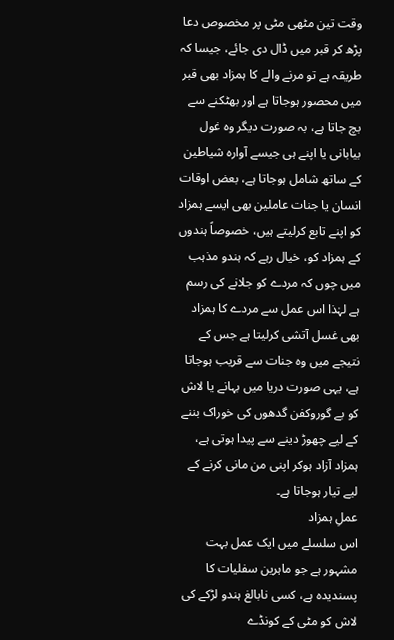وقت تین مٹھی مٹی پر مخصوص دعا پڑھ کر قبر میں ڈال دی جائے، جیسا کہ طریقہ ہے تو مرنے والے کا ہمزاد بھی قبر میں محصور ہوجاتا ہے اور بھٹکنے سے بچ جاتا ہے، بہ صورت دیگر وہ غول بیابانی یا اپنے ہی جیسے آوارہ شیاطین کے ساتھ شامل ہوجاتا ہے، بعض اوقات انسان یا جنات عاملین بھی ایسے ہمزاد کو اپنے تابع کرلیتے ہیں، خصوصاً ہندوں کے ہمزاد کو، خیال رہے کہ ہندو مذہب میں چوں کہ مردے کو جلانے کی رسم ہے لہٰذا اس عمل سے مردے کا ہمزاد بھی غسل آتشی کرلیتا ہے جس کے نتیجے میں وہ جنات سے قریب ہوجاتا ہے، یہی صورت دریا میں بہانے یا لاش کو بے گوروکفن گدھوں کی خوراک بننے کے لیے چھوڑ دینے سے پیدا ہوتی ہے، ہمزاد آزاد ہوکر اپنی من مانی کرنے کے لیے تیار ہوجاتا ہے۔
عملِ ہمزاد
اس سلسلے میں ایک عمل بہت مشہور ہے جو ماہرین سفلیات کا پسندیدہ ہے، کسی نابالغ ہندو لڑکے کی لاش کو مٹی کے کونڈے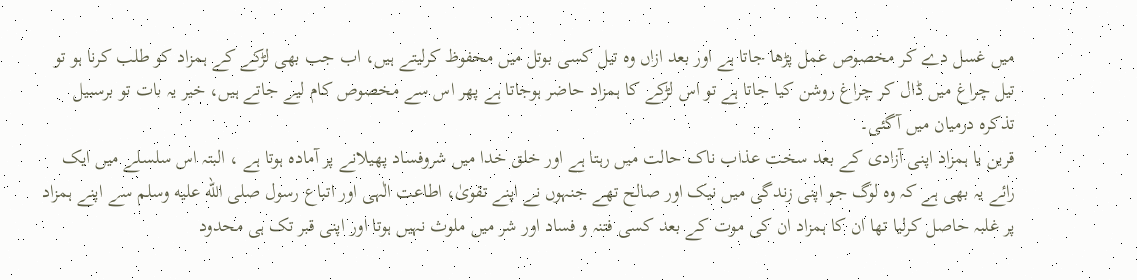میں غسل دے کر مخصوص عمل پڑھا جاتا ہے اور بعد ازاں وہ تیل کسی بوتل میں محفوظ کرلیتے ہیں، اب جب بھی لڑکے کے ہمزاد کو طلب کرنا ہو تو تیل چراغ میں ڈال کر چراغ روشن کیا جاتا ہے تو اس لڑکے کا ہمزاد حاضر ہوجاتا ہے پھر اس سے مخصوص کام لیے جاتے ہیں، خیر یہ بات تو برسبیل تذکرہ درمیان میں آگئی۔
قرین یا ہمزاد اپنی آزادی کے بعد سخت عذاب ناک حالت میں رہتا ہے اور خلق خدا میں شروفساد پھیلانے پر آمادہ ہوتا ہے ، البتہ اس سلسلے میں ایک رائے یہ بھی ہے کہ وہ لوگ جو اپنی زندگی میں نیک اور صالح تھے جنہوں نے اپنے تقویٰ، اطاعت الٰہی اور اتباع رسول صلى الله عليه وسلم سے اپنے ہمزاد پر غلبہ حاصل کرلیا تھا ان کا ہمزاد ان کی موت کے بعد کسی فتنہ و فساد اور شر میں ملوث نہیں ہوتا اور اپنی قبر تک ہی محدود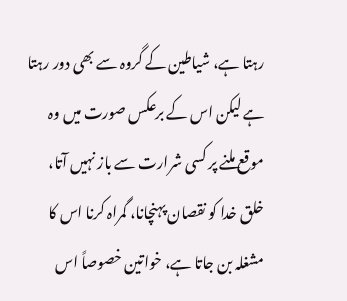رہتا ہے، شیاطین کے گروہ سے بھی دور رہتا ہے لیکن اس کے برعکس صورت میں وہ موقع ملنے پر کسی شرارت سے باز نہیں آتا، خلق خدا کو نقصان پہنچانا، گمراہ کرنا اس کا مشغلہ بن جاتا ہے، خواتین خصوصاً اس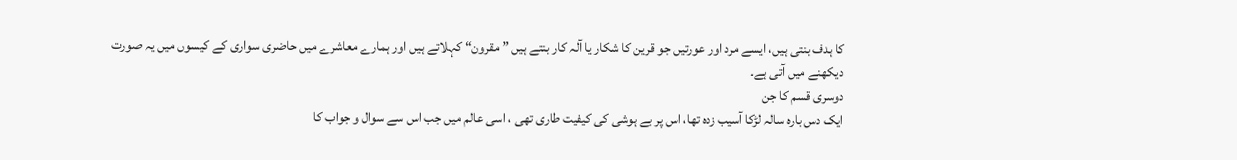کا ہدف بنتی ہیں، ایسے مرد اور عورتیں جو قرین کا شکار یا آلہ کار بنتے ہیں ”مقرون“ کہلاتے ہیں اور ہمارے معاشرے میں حاضری سواری کے کیسوں میں یہ صورت دیکھنے میں آتی ہے۔
دوسری قسم کا جن
ایک دس بارہ سالہ لڑکا آسیب زدہ تھا، اس پر بے ہوشی کی کیفیت طاری تھی ، اسی عالم میں جب اس سے سوال و جواب کا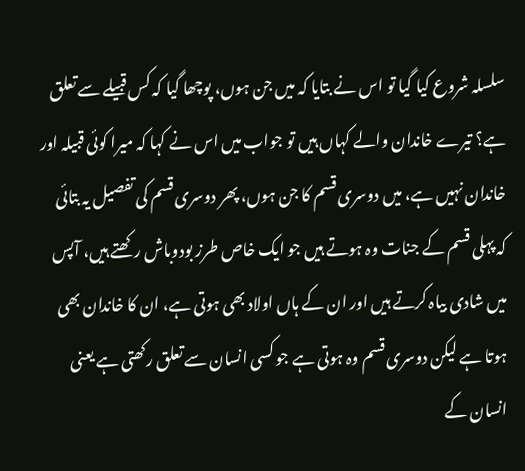سلسلہ شروع کیا گیا تو اس نے بتایا کہ میں جن ہوں، پوچھا گیا کہ کس قبیلے سے تعلق ہے؟ تیرے خاندان والے کہاں ہیں تو جواب میں اس نے کہا کہ میرا کوئی قبیلہ اور خاندان نہیں ہے، میں دوسری قسم کا جن ہوں، پھر دوسری قسم کی تفصیل یہ بتائی کہ پہلی قسم کے جنات وہ ہوتے ہیں جو ایک خاص طرز بودوباش رکھتے ہیں، آپس میں شادی بیاہ کرتے ہیں اور ان کے ہاں اولاد بھی ہوتی ہے، ان کا خاندان بھی ہوتا ہے لیکن دوسری قسم وہ ہوتی ہے جو کسی انسان سے تعلق رکھتی ہے یعنی انسان کے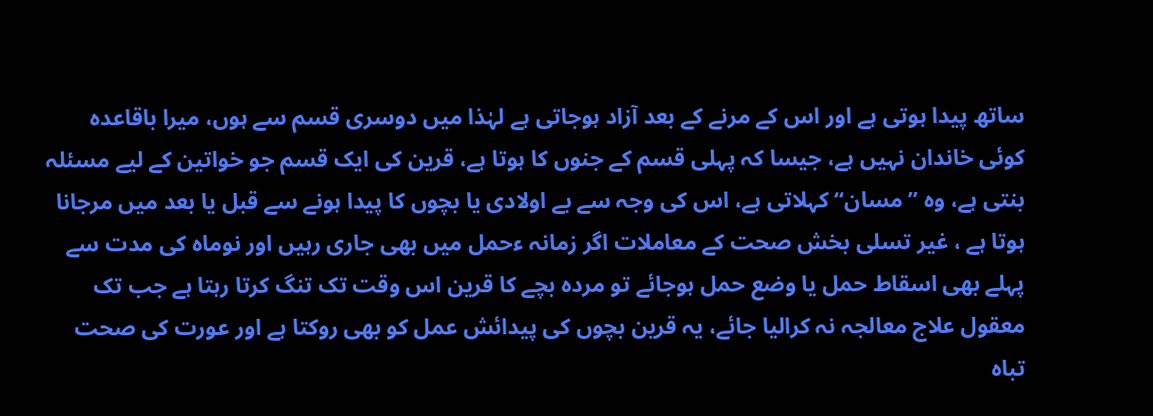ساتھ پیدا ہوتی ہے اور اس کے مرنے کے بعد آزاد ہوجاتی ہے لہٰذا میں دوسری قسم سے ہوں، میرا باقاعدہ کوئی خاندان نہیں ہے، جیسا کہ پہلی قسم کے جنوں کا ہوتا ہے، قرین کی ایک قسم جو خواتین کے لیے مسئلہ بنتی ہے، وہ ”مسان“ کہلاتی ہے، اس کی وجہ سے بے اولادی یا بچوں کا پیدا ہونے سے قبل یا بعد میں مرجانا ہوتا ہے ، غیر تسلی بخش صحت کے معاملات اگر زمانہ ءحمل میں بھی جاری رہیں اور نوماہ کی مدت سے پہلے بھی اسقاط حمل یا وضع حمل ہوجائے تو مردہ بچے کا قرین اس وقت تک تنگ کرتا رہتا ہے جب تک معقول علاج معالجہ نہ کرالیا جائے، یہ قرین بچوں کی پیدائش عمل کو بھی روکتا ہے اور عورت کی صحت تباہ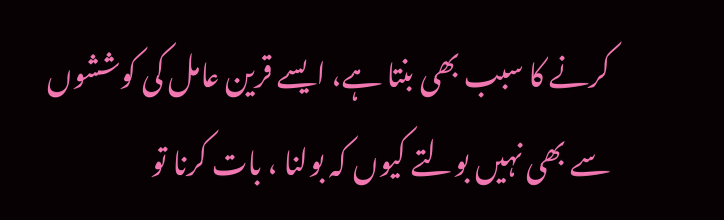کرنے کا سبب بھی بنتا ہے، ایسے قرین عامل کی کوششوں سے بھی نہیں بولتے کیوں کہ بولنا ، بات کرنا تو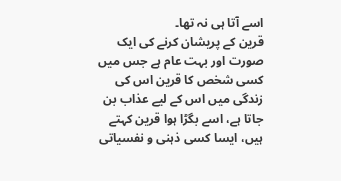اسے آتا ہی نہ تھا۔
قرین کے پریشان کرنے کی ایک صورت اور بہت عام ہے جس میں کسی شخص کا قرین اس کی زندگی میں اس کے لیے عذاب بن جاتا ہے، اسے بگڑا ہوا قرین کہتے ہیں، ایسا کسی ذہنی و نفسیاتی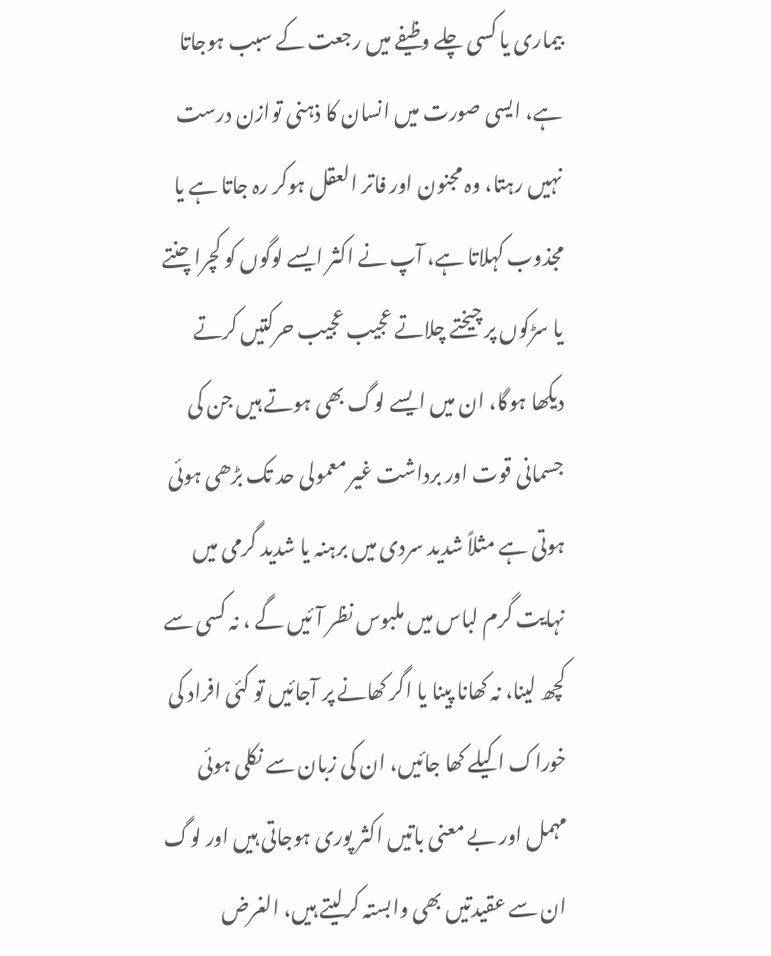بیماری یا کسی چلے وظیفے میں رجعت کے سبب ہوجاتا ہے، ایسی صورت میں انسان کا ذہنی توازن درست نہیں رہتا، وہ مجنون اور فاتر العقل ہوکر رہ جاتا ہے یا مجذوب کہلاتا ہے، آپ نے اکثر ایسے لوگوں کو کچرا چنتے یا سڑکوں پر چیختے چلاتے عجیب عجیب حرکتیں کرتے دیکھا ہوگا، ان میں ایسے لوگ بھی ہوتے ہیں جن کی جسمانی قوت اور برداشت غیر معمولی حد تک بڑھی ہوئی ہوتی ہے مثلاً شدید سردی میں برہنہ یا شدید گرمی میں نہایت گرم لباس میں ملبوس نظر آئیں گے ، نہ کسی سے کچھ لینا، نہ کھانا پینا یا اگر کھانے پر آجائیں تو کئی افراد کی خوراک اکیلے کھا جائیں، ان کی زبان سے نکلی ہوئی مہمل اور بے معنی باتیں اکثر پوری ہوجاتی ہیں اور لوگ ان سے عقیدتیں بھی وابستہ کرلیتے ہیں، الغرض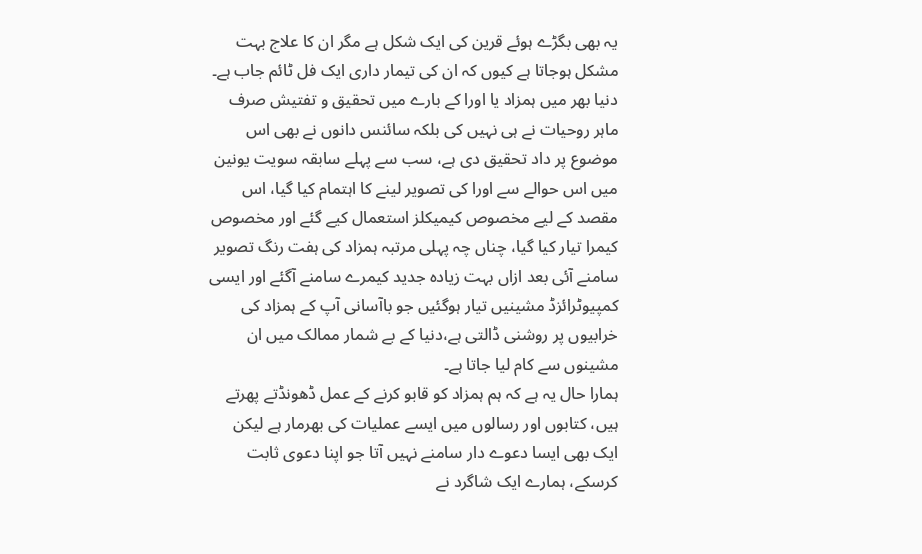یہ بھی بگڑے ہوئے قرین کی ایک شکل ہے مگر ان کا علاج بہت مشکل ہوجاتا ہے کیوں کہ ان کی تیمار داری ایک فل ٹائم جاب ہے۔
دنیا بھر میں ہمزاد یا اورا کے بارے میں تحقیق و تفتیش صرف ماہر روحیات نے ہی نہیں کی بلکہ سائنس دانوں نے بھی اس موضوع پر داد تحقیق دی ہے، سب سے پہلے سابقہ سویت یونین میں اس حوالے سے اورا کی تصویر لینے کا اہتمام کیا گیا، اس مقصد کے لیے مخصوص کیمیکلز استعمال کیے گئے اور مخصوص کیمرا تیار کیا گیا، چناں چہ پہلی مرتبہ ہمزاد کی ہفت رنگ تصویر سامنے آئی بعد ازاں بہت زیادہ جدید کیمرے سامنے آگئے اور ایسی کمپیوٹرائزڈ مشینیں تیار ہوگئیں جو باآسانی آپ کے ہمزاد کی خرابیوں پر روشنی ڈالتی ہے،دنیا کے بے شمار ممالک میں ان مشینوں سے کام لیا جاتا ہے۔
ہمارا حال یہ ہے کہ ہم ہمزاد کو قابو کرنے کے عمل ڈھونڈتے پھرتے ہیں، کتابوں اور رسالوں میں ایسے عملیات کی بھرمار ہے لیکن ایک بھی ایسا دعوے دار سامنے نہیں آتا جو اپنا دعوی ثابت کرسکے، ہمارے ایک شاگرد نے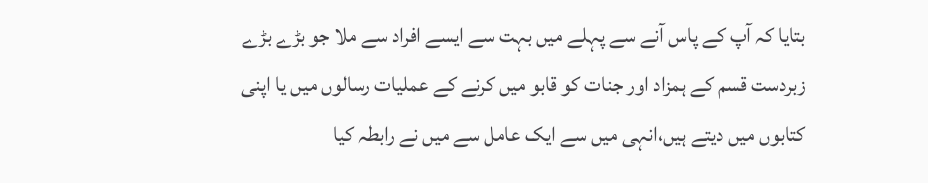بتایا کہ آپ کے پاس آنے سے پہلے میں بہت سے ایسے افراد سے ملا جو بڑے بڑے زبردست قسم کے ہمزاد اور جنات کو قابو میں کرنے کے عملیات رسالوں میں یا اپنی کتابوں میں دیتے ہیں،انہی میں سے ایک عامل سے میں نے رابطہ کیا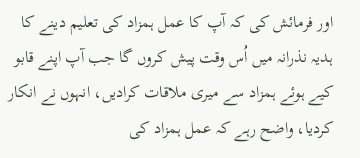اور فرمائش کی کہ آپ کا عمل ہمزاد کی تعلیم دینے کا ہدیہ نذرانہ میں اُس وقت پیش کروں گا جب آپ اپنے قابو کیے ہوئے ہمزاد سے میری ملاقات کرادیں، انہوں نے انکار کردیا، واضح رہے کہ عمل ہمزاد کی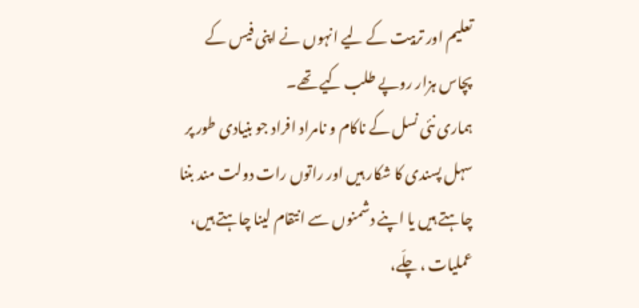تعلیم اور تربیت کے لیے انہوں نے اپنی فیس کے پچاس ہزار روپے طلب کیے تھے۔
ہماری نئی نسل کے ناکام و نامراد افراد جو بنیادی طور پر سہل پسندی کا شکار ہیں اور راتوں رات دولت مند بننا چاہتے ہیں یا اپنے دشمنوں سے انتقام لینا چاہتے ہیں، عملیات ، چلّے،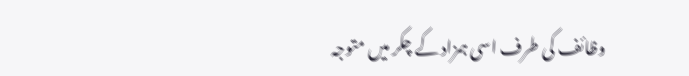وظائف کی طرف اسی ہمزاد کے چکر میں متوجہ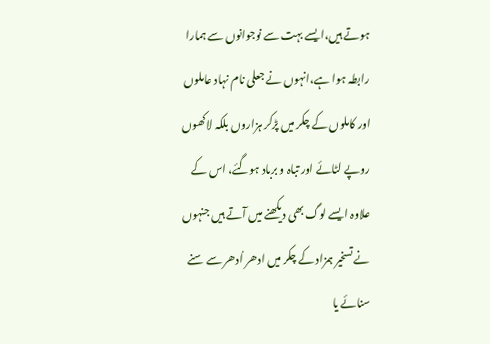ہوتے ہیں،ایسے بہت سے نوجوانوں سے ہمارا رابطہ ہوا ہے،انہوں نے جعلی نام نہاد عاملوں اور کاملوں کے چکر میں پڑکر ہزاروں بلکہ لاکھوں روپے لٹائے اور تباہ و برباد ہوگئے، اس کے علاوہ ایسے لوگ بھی دیکھنے میں آتے ہیں جنہوں نے تسخیر ہمزاد کے چکر میں ادھر اُدھر سے سنے سنائے یا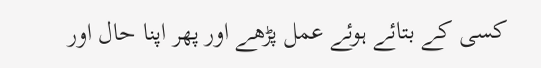کسی کے بتائے ہوئے عمل پڑھے اور پھر اپنا حال اور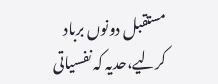مستقبل دونوں برباد کرلیے،حدیہ کہ نفسیاتی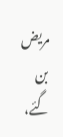مریض بن گئے،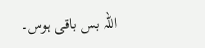اللہ بس باقی ہوس۔